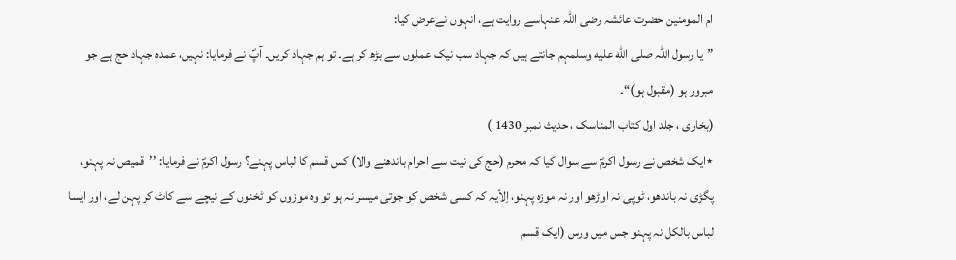ام المومنین حضرت عائشہ رضی اللہ عنہاسے روایت ہے، انہوں نےعرض کیا:
”یا رسول اللہ صلى الله عليه وسلمہم جانتے ہیں کہ جہاد سب نیک عملوں سے بڑھ کر ہے۔ تو ہم جہاد کریں۔ آپؐ نے فرمایا: نہیں، عمدہ جہاد حج ہے جو مبرور ہو (مقبول ہو)“۔
(بخاری ، جلد اول کتاب المناسک ، حدیث نمبر 1430 )
٭ایک شخص نے رسول اکرمؐ سے سوال کیا کہ محرم (حج کی نیت سے احرام باندھنے والا) کس قسم کا لباس پہنے؟ رسول اکرمؐ نے فرمایا: ’’قمیص نہ پہنو، پگڑی نہ باندھو، ٹوپی نہ اوڑھو اور نہ موزہ پہنو، اِلاّیہ کہ کسی شخص کو جوتی میسر نہ ہو تو وہ موزوں کو ٹخنوں کے نیچے سے کاٹ کر پہن لے، اور ایسا لباس بالکل نہ پہنو جس میں ورس (ایک قسم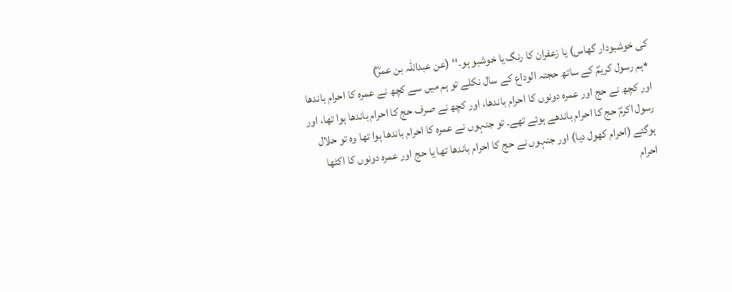کی خوشبودار گھاس) یا زعفران کا رنگ یا خوشبو ہو۔‘‘ (عن عبداللہ بن عمرؓ)
٭ہم رسول کریمؐ کے ساتھ حجتہ الوداع کے سال نکلے تو ہم میں سے کچھ نے عمرہ کا احرام باندھا اور کچھ نے حج اور عمرہ دونوں کا احرام باندھا، اور کچھ نے صرف حج کا احرام باندھا ہوا تھا، اور رسول اکرمؐ حج کا احرام باندھے ہوئے تھے۔ تو جنہوں نے عمرہ کا احرام باندھا ہوا تھا وہ تو حلال ہوگئے (احرام کھول دیا) اور جنہوں نے حج کا احرام باندھا تھا یا حج اور عمرہ دونوں کا اکٹھا احرام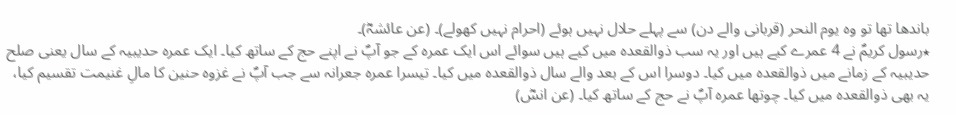باندھا تھا تو وہ یوم النحر (قربانی والے دن) سے پہلے حلال نہیں ہوئے (احرام نہیں کھولے)۔ (عن عائشہؓ)۔
٭رسول کریمؐ نے 4 عمرے کیے ہیں اور یہ سب ذوالقعدہ میں کیے ہیں سوائے اس ایک عمرہ کے جو آپؐ نے اپنے حج کے ساتھ کیا۔ ایک عمرہ حدیبیہ کے سال یعنی صلح حدیبیہ کے زمانے میں ذوالقعدہ میں کیا۔ دوسرا اس کے بعد والے سال ذوالقعدہ میں کیا۔ تیسرا عمرہ جعرانہ سے جب آپؐ نے غزوہ حنین کا مالِ غنیمت تقسیم کیا، یہ بھی ذوالقعدہ میں کیا۔ چوتھا عمرہ آپؐ نے حج کے ساتھ کیا۔ (عن انسؓ)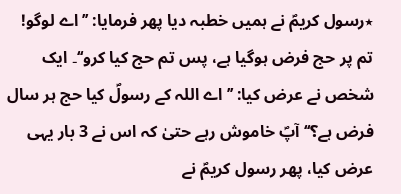٭رسول کریمؐ نے ہمیں خطبہ دیا پھر فرمایا: ’’اے لوگو! تم پر حج فرض ہوگیا ہے، پس تم حج کیا کرو‘‘۔ ایک شخص نے عرض کیا: ’’اے اللہ کے رسولؐ کیا حج ہر سال فرض ہے؟‘‘ آپؐ خاموش رہے حتیٰ کہ اس نے 3 بار یہی عرض کیا، پھر رسول کریمؐ نے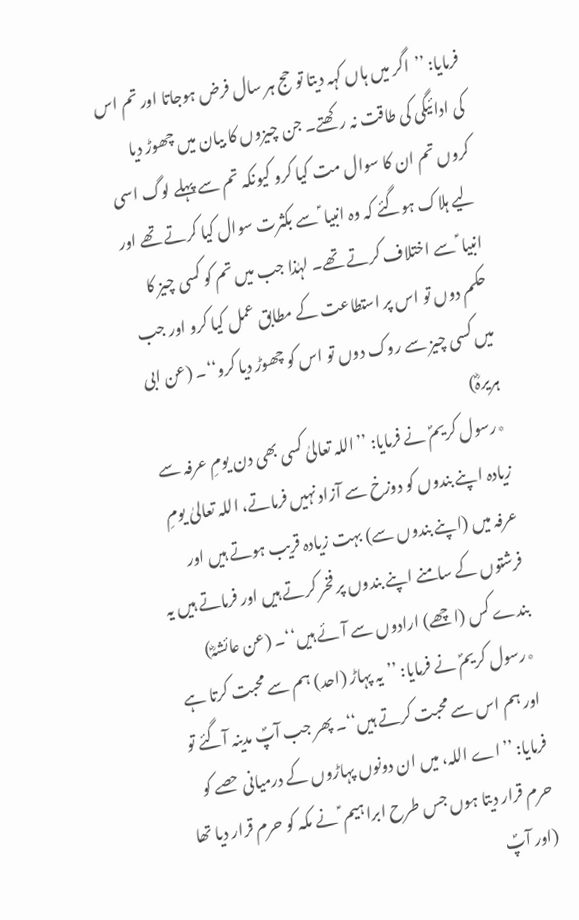فرمایا: ’’اگر میں ہاں کہہ دیتا تو حج ہر سال فرض ہوجاتا اور تم اس کی ادائیگی کی طاقت نہ رکھتے۔ جن چیزوں کا بیان میں چھوڑ دیا کروں تم ان کا سوال مت کیا کرو کیونکہ تم سے پہلے لوگ اسی لیے ہلاک ہوگئے کہ وہ انبیا ؑ سے بکثرت سوال کیا کرتے تھے اور انبیا ؑ سے اختلاف کرتے تھے۔ لہٰذا جب میں تم کو کسی چیز کا حکم دوں تو اس پر استطاعت کے مطابق عمل کیا کرو اور جب میں کسی چیز سے روک دوں تو اس کو چھوڑ دیا کرو‘‘۔ (عن ابی ہریرہؓ)
٭رسول کریمؐ نے فرمایا: ’’اللہ تعالیٰ کسی بھی دن یومِ عرفہ سے زیادہ اپنے بندوں کو دوزخ سے آزاد نہیں فرماتے، اللہ تعالیٰ یومِ عرفہ میں (اپنے بندوں سے) بہت زیادہ قریب ہوتے ہیں اور فرشتوں کے سامنے اپنے بندوں پر فخر کرتے ہیں اور فرماتے ہیں یہ بندے کس (اچھے) ارادوں سے آئے ہیں‘‘۔ (عن عائشہؓ)
٭رسول کریمؐ نے فرمایا: ’’یہ پہاڑ (احد) ہم سے محبت کرتا ہے اور ہم اس سے محبت کرتے ہیں‘‘۔ پھر جب آپؐ مدینہ آگئے تو فرمایا: ’’اے اللہ، میں ان دونوں پہاڑوں کے درمیانی حصے کو حرم قرار دیتا ہوں جس طرح ابراہیم ؑ نے مکہ کو حرم قرار دیا تھا (اور آپؐ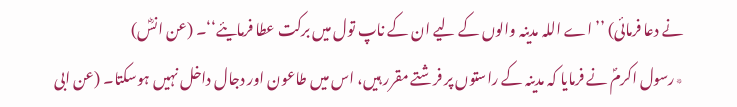نے دعا فرمائی) ’’اے اللہ مدینہ والوں کے لیے ان کے ناپ تول میں برکت عطا فرمایئے‘‘۔ (عن انسؓ)
٭رسول اکرمؐ نے فرمایا کہ مدینہ کے راستوں پر فرشتے مقرر ہیں، اس میں طاعون اور دجال داخل نہیں ہوسکتا۔ (عن ابی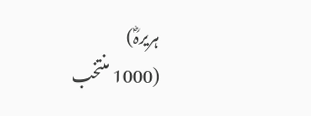ہریرہؓ)
(1000 منتخب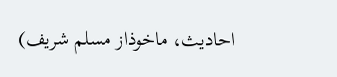احادیث، ماخوذاز مسلم شریف)